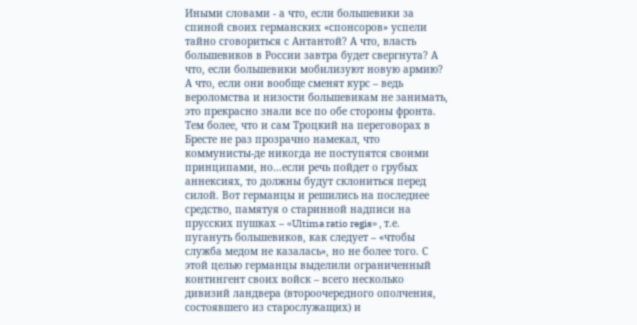Иными словами - а что, если большевики за спиной своих германских «спонсоров» успели тайно сговориться с Антантой? А что, власть большевиков в России завтра будет свергнута? А что, если большевики мобилизуют новую армию? А что, если они вообще сменят курс – ведь вероломства и низости большевикам не занимать, это прекрасно знали все по обе стороны фронта. Тем более, что и сам Троцкий на переговорах в Бресте не раз прозрачно намекал, что коммунисты-де никогда не поступятся своими принципами, но…если речь пойдет о грубых аннексиях, то должны будут склониться перед силой. Вот германцы и решились на последнее средство, памятуя о старинной надписи на прусских пушках – «Ultima ratio regis» , т.е. пугануть большевиков, как следует – «чтобы служба медом не казалась», но не более того. С этой целью германцы выделили ограниченный контингент своих войск – всего несколько дивизий ландвера (второочередного ополчения, состоявшего из старослужащих) и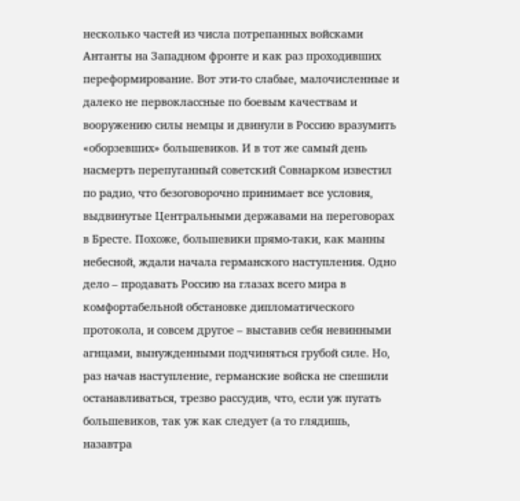несколько частей из числа потрепанных войсками Антанты на Западном фронте и как раз проходивших переформирование. Вот эти-то слабые, малочисленные и далеко не первоклассные по боевым качествам и вооружению силы немцы и двинули в Россию вразумить «оборзевших» большевиков. И в тот же самый день насмерть перепуганный советский Совнарком известил по радио, что безоговорочно принимает все условия, выдвинутые Центральными державами на переговорах в Бресте. Похоже, большевики прямо-таки, как манны небесной, ждали начала германского наступления. Одно дело – продавать Россию на глазах всего мира в комфортабельной обстановке дипломатического протокола, и совсем другое – выставив себя невинными агнцами, вынужденными подчиняться грубой силе. Но, раз начав наступление, германские войска не спешили останавливаться, трезво рассудив, что, если уж пугать большевиков, так уж как следует (а то глядишь, назавтра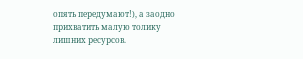опять передумают!), а заодно прихватить малую толику лишних ресурсов.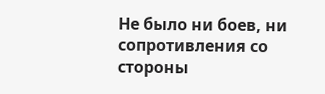Не было ни боев, ни сопротивления со стороны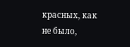красных, как не было,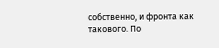собственно, и фронта как такового. По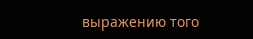выражению того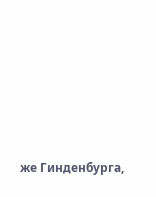же Гинденбурга,